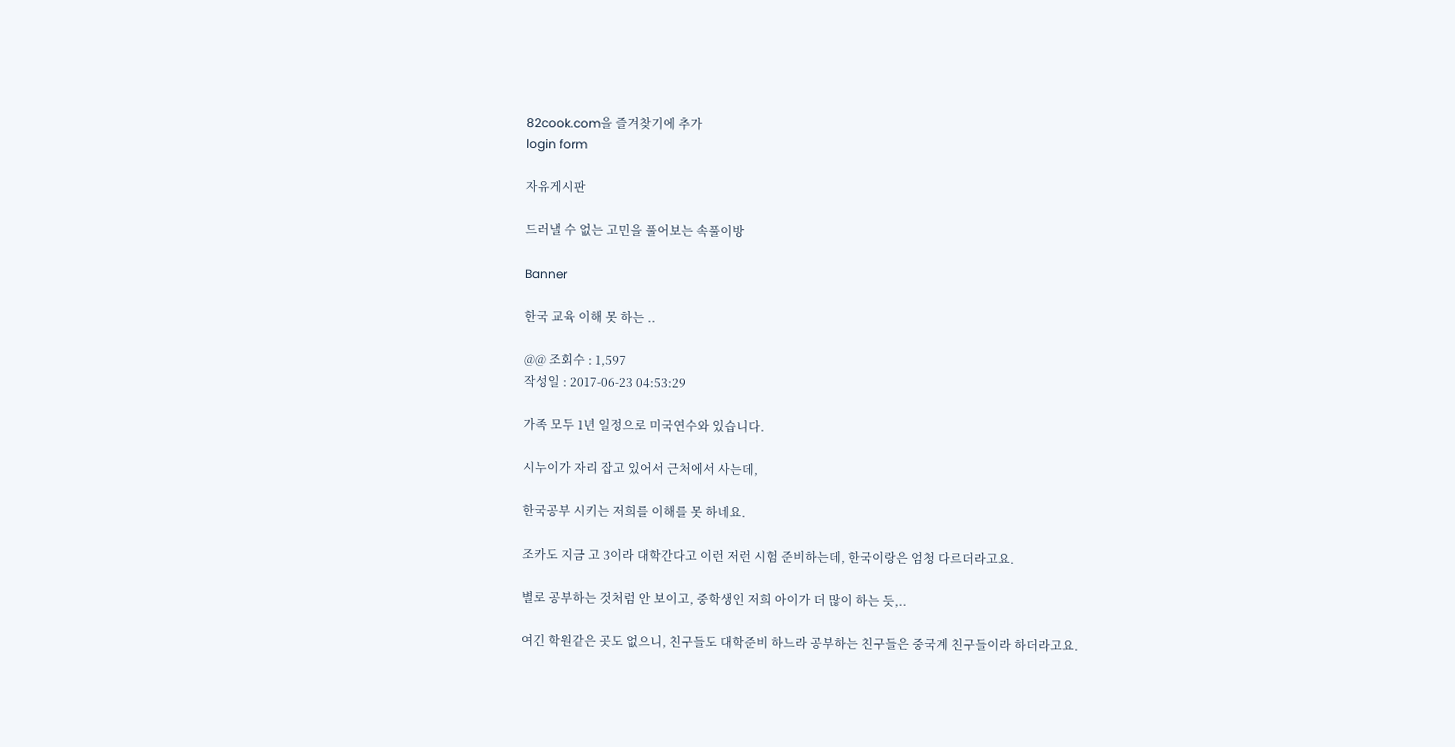82cook.com을 즐겨찾기에 추가
login form

자유게시판

드러낼 수 없는 고민을 풀어보는 속풀이방

Banner

한국 교육 이해 못 하는 ..

@@ 조회수 : 1,597
작성일 : 2017-06-23 04:53:29

가족 모두 1년 일정으로 미국연수와 있습니다.

시누이가 자리 잡고 있어서 근처에서 사는데,

한국공부 시키는 저희를 이해를 못 하네요.

조카도 지금 고 3이라 대학간다고 이런 저런 시험 준비하는데, 한국이랑은 엄청 다르더라고요.

별로 공부하는 것처럼 안 보이고, 중학생인 저희 아이가 더 많이 하는 듯,..

여긴 학원같은 곳도 없으니, 친구들도 대학준비 하느라 공부하는 친구들은 중국계 친구들이라 하더라고요.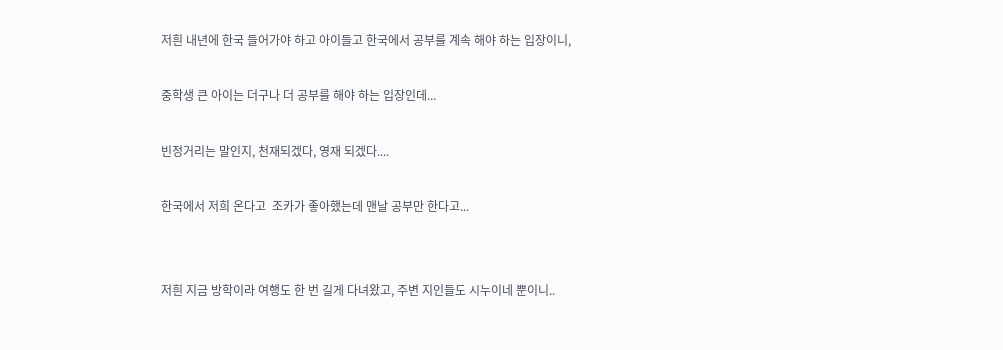저흰 내년에 한국 들어가야 하고 아이들고 한국에서 공부를 계속 해야 하는 입장이니,

중학생 큰 아이는 더구나 더 공부를 해야 하는 입장인데...

빈정거리는 말인지, 천재되겠다, 영재 되겠다....

한국에서 저희 온다고  조카가 좋아했는데 맨날 공부만 한다고...


저흰 지금 방학이라 여행도 한 번 길게 다녀왔고, 주변 지인들도 시누이네 뿐이니..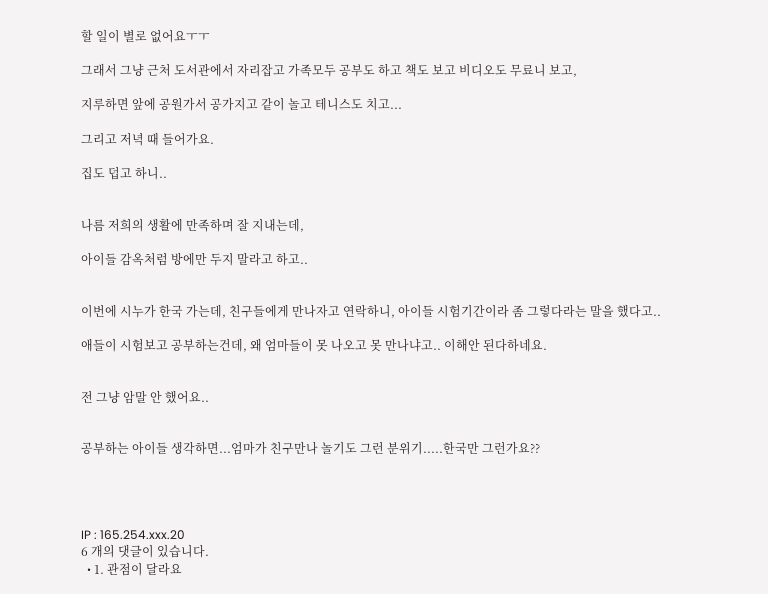할 일이 별로 없어요ㅜㅜ

그래서 그냥 근처 도서관에서 자리잡고 가족모두 공부도 하고 책도 보고 비디오도 무료니 보고,

지루하면 앞에 공원가서 공가지고 같이 놀고 테니스도 치고...

그리고 저녁 때 들어가요.

집도 덥고 하니..


나름 저희의 생활에 만족하며 잘 지내는데,

아이들 감옥처럼 방에만 두지 말라고 하고..


이번에 시누가 한국 가는데, 친구들에게 만나자고 연락하니, 아이들 시험기간이라 좀 그렇다라는 말을 했다고..

애들이 시험보고 공부하는건데, 왜 엄마들이 못 나오고 못 만나냐고.. 이해안 된다하네요.


전 그냥 암말 안 했어요..


공부하는 아이들 생각하면...엄마가 친구만나 놀기도 그런 분위기.....한국만 그런가요??




IP : 165.254.xxx.20
6 개의 댓글이 있습니다.
  • 1. 관점이 달라요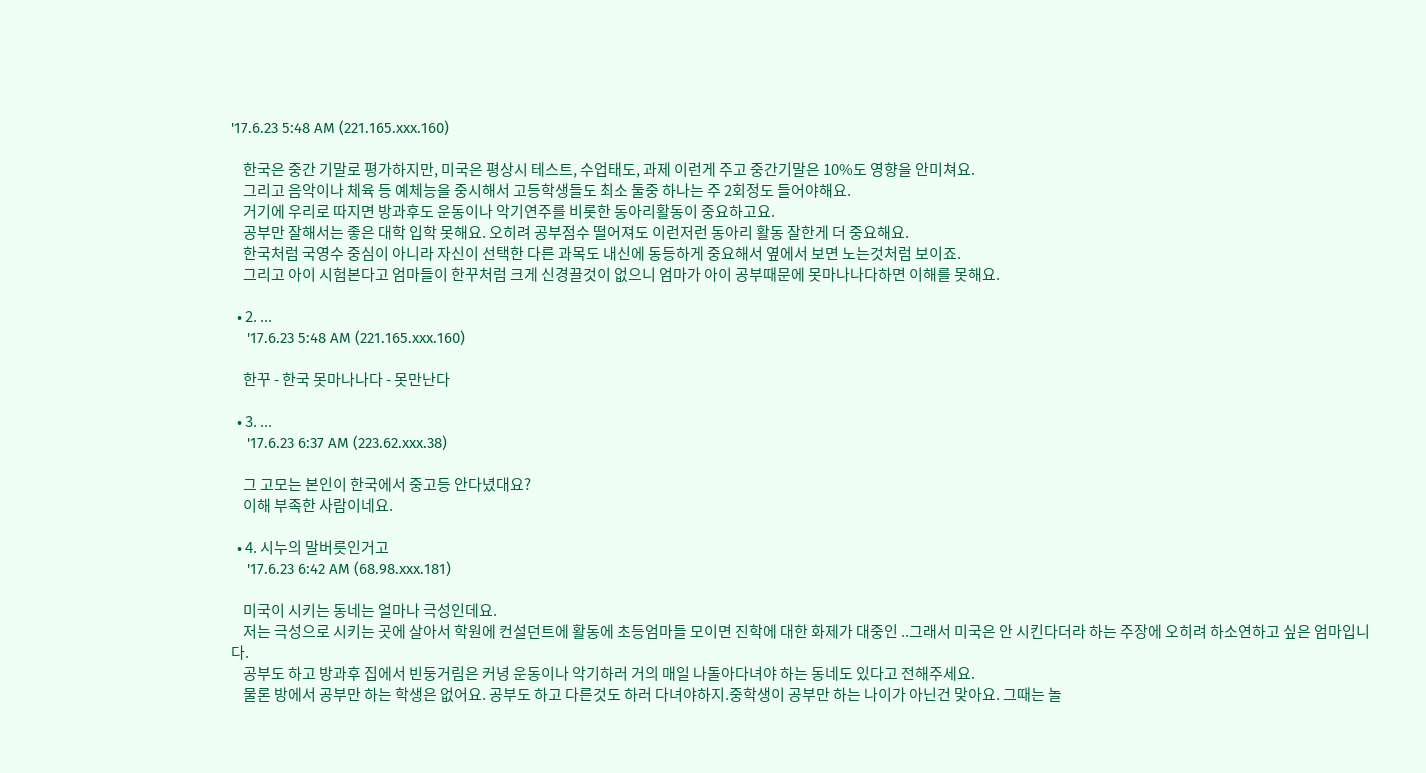'17.6.23 5:48 AM (221.165.xxx.160)

    한국은 중간 기말로 평가하지만, 미국은 평상시 테스트, 수업태도, 과제 이런게 주고 중간기말은 10%도 영향을 안미쳐요.
    그리고 음악이나 체육 등 예체능을 중시해서 고등학생들도 최소 둘중 하나는 주 2회정도 들어야해요.
    거기에 우리로 따지면 방과후도 운동이나 악기연주를 비롯한 동아리활동이 중요하고요.
    공부만 잘해서는 좋은 대학 입학 못해요. 오히려 공부점수 떨어져도 이런저런 동아리 활동 잘한게 더 중요해요.
    한국처럼 국영수 중심이 아니라 자신이 선택한 다른 과목도 내신에 동등하게 중요해서 옆에서 보면 노는것처럼 보이죠.
    그리고 아이 시험본다고 엄마들이 한꾸처럼 크게 신경끌것이 없으니 엄마가 아이 공부때문에 못마나나다하면 이해를 못해요.

  • 2. ...
    '17.6.23 5:48 AM (221.165.xxx.160)

    한꾸 - 한국 못마나나다 - 못만난다

  • 3. ...
    '17.6.23 6:37 AM (223.62.xxx.38)

    그 고모는 본인이 한국에서 중고등 안다녔대요?
    이해 부족한 사람이네요.

  • 4. 시누의 말버릇인거고
    '17.6.23 6:42 AM (68.98.xxx.181)

    미국이 시키는 동네는 얼마나 극성인데요.
    저는 극성으로 시키는 곳에 살아서 학원에 컨설던트에 활동에 초등엄마들 모이면 진학에 대한 화제가 대중인 ..그래서 미국은 안 시킨다더라 하는 주장에 오히려 하소연하고 싶은 엄마입니다.
    공부도 하고 방과후 집에서 빈둥거림은 커녕 운동이나 악기하러 거의 매일 나돌아다녀야 하는 동네도 있다고 전해주세요.
    물론 방에서 공부만 하는 학생은 없어요. 공부도 하고 다른것도 하러 다녀야하지.중학생이 공부만 하는 나이가 아닌건 맞아요. 그때는 놀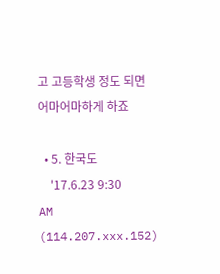고 고등학생 정도 되면 어마어마하게 하죠

  • 5. 한국도
    '17.6.23 9:30 AM (114.207.xxx.152)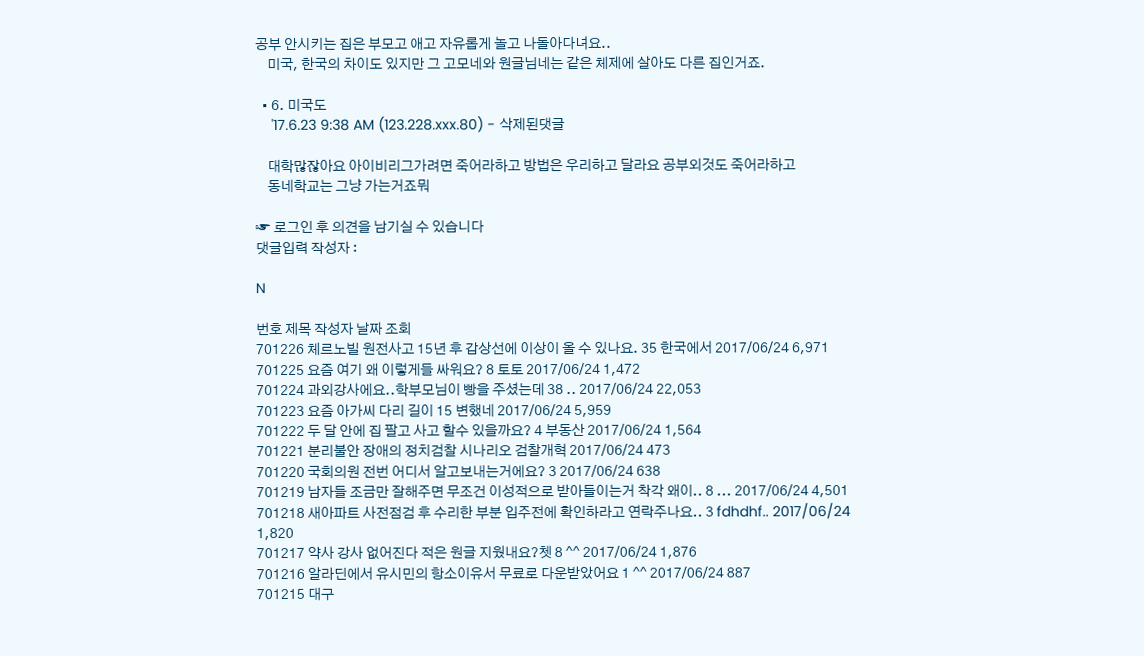공부 안시키는 집은 부모고 애고 자유롭게 놀고 나돌아다녀요..
    미국, 한국의 차이도 있지만 그 고모네와 원글님네는 같은 체제에 살아도 다른 집인거죠.

  • 6. 미국도
    '17.6.23 9:38 AM (123.228.xxx.80) - 삭제된댓글

    대학많잖아요 아이비리그가려면 죽어라하고 방법은 우리하고 달라요 공부외것도 죽어라하고
    동네학교는 그냥 가는거죠뭐

☞ 로그인 후 의견을 남기실 수 있습니다
댓글입력 작성자 :

N

번호 제목 작성자 날짜 조회
701226 체르노빌 원전사고 15년 후 갑상선에 이상이 올 수 있나요. 35 한국에서 2017/06/24 6,971
701225 요즘 여기 왜 이렇게들 싸워요? 8 토토 2017/06/24 1,472
701224 과외강사에요..학부모님이 빵을 주셨는데 38 .. 2017/06/24 22,053
701223 요즘 아가씨 다리 길이 15 변했네 2017/06/24 5,959
701222 두 달 안에 집 팔고 사고 할수 있을까요? 4 부동산 2017/06/24 1,564
701221 분리불안 장애의 정치검찰 시나리오 검찰개혁 2017/06/24 473
701220 국회의원 전번 어디서 알고보내는거에요? 3 2017/06/24 638
701219 남자들 조금만 잘해주면 무조건 이성적으로 받아들이는거 착각 왜이.. 8 ... 2017/06/24 4,501
701218 새아파트 사전점검 후 수리한 부분 입주전에 확인하라고 연락주나요.. 3 fdhdhf.. 2017/06/24 1,820
701217 약사 강사 없어진다 적은 원글 지웠내요?쳇 8 ^^ 2017/06/24 1,876
701216 알라딘에서 유시민의 항소이유서 무료로 다운받았어요 1 ^^ 2017/06/24 887
701215 대구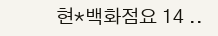현*백화점요 14 ..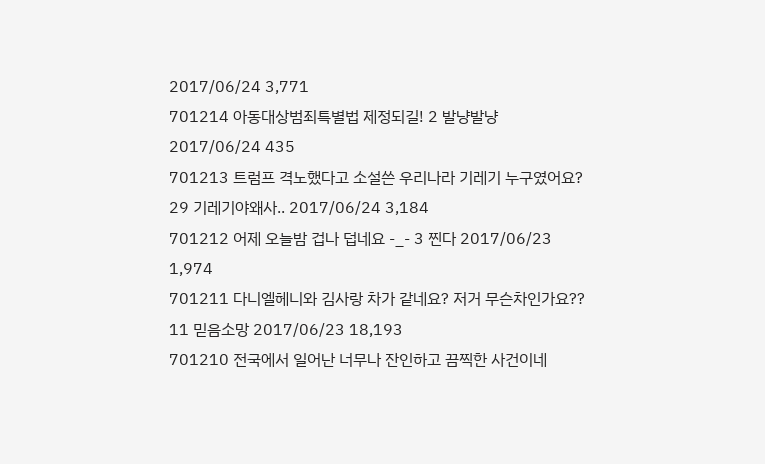2017/06/24 3,771
701214 아동대상범죄특별법 제정되길! 2 발냥발냥 2017/06/24 435
701213 트럼프 격노했다고 소설쓴 우리나라 기레기 누구였어요? 29 기레기야왜사.. 2017/06/24 3,184
701212 어제 오늘밤 겁나 덥네요 -_- 3 찐다 2017/06/23 1,974
701211 다니엘헤니와 김사랑 차가 같네요? 저거 무슨차인가요?? 11 믿음소망 2017/06/23 18,193
701210 전국에서 일어난 너무나 잔인하고 끔찍한 사건이네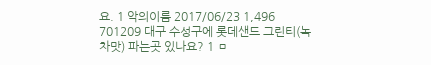요. 1 악의이름 2017/06/23 1,496
701209 대구 수성구에 롯데샌드 그린티(녹차맛) 파는곳 있나요? 1 ㅁ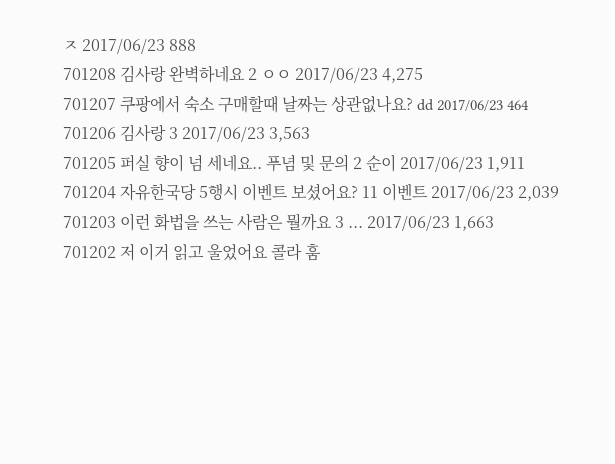ㅈ 2017/06/23 888
701208 김사랑 완벽하네요 2 ㅇㅇ 2017/06/23 4,275
701207 쿠팡에서 숙소 구매할때 날짜는 상관없나요? dd 2017/06/23 464
701206 김사랑 3 2017/06/23 3,563
701205 퍼실 향이 넘 세네요.. 푸념 및 문의 2 순이 2017/06/23 1,911
701204 자유한국당 5행시 이벤트 보셨어요? 11 이벤트 2017/06/23 2,039
701203 이런 화법을 쓰는 사람은 뭘까요 3 ... 2017/06/23 1,663
701202 저 이거 읽고 울었어요 콜라 훔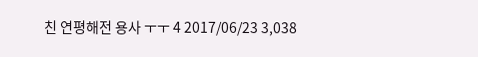친 연평해전 용사 ㅜㅜ 4 2017/06/23 3,038